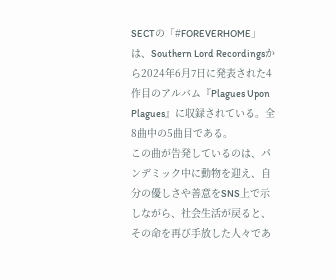SECTの「#FOREVERHOME」は、Southern Lord Recordingsから2024年6月7日に発表された4作目のアルバム『Plagues Upon Plagues』に収録されている。全8曲中の5曲目である。
この曲が告発しているのは、パンデミック中に動物を迎え、自分の優しさや善意をSNS上で示しながら、社会生活が戻ると、その命を再び手放した人々であ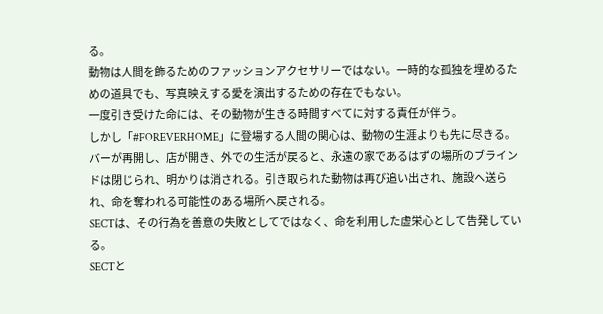る。
動物は人間を飾るためのファッションアクセサリーではない。一時的な孤独を埋めるための道具でも、写真映えする愛を演出するための存在でもない。
一度引き受けた命には、その動物が生きる時間すべてに対する責任が伴う。
しかし「#FOREVERHOME」に登場する人間の関心は、動物の生涯よりも先に尽きる。
バーが再開し、店が開き、外での生活が戻ると、永遠の家であるはずの場所のブラインドは閉じられ、明かりは消される。引き取られた動物は再び追い出され、施設へ送られ、命を奪われる可能性のある場所へ戻される。
SECTは、その行為を善意の失敗としてではなく、命を利用した虚栄心として告発している。
SECTと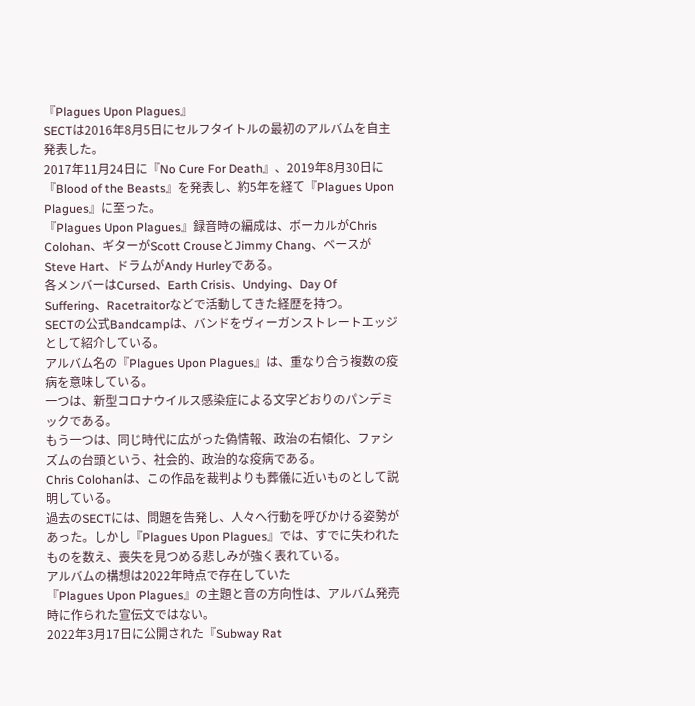『Plagues Upon Plagues』
SECTは2016年8月5日にセルフタイトルの最初のアルバムを自主発表した。
2017年11月24日に『No Cure For Death』、2019年8月30日に『Blood of the Beasts』を発表し、約5年を経て『Plagues Upon Plagues』に至った。
『Plagues Upon Plagues』録音時の編成は、ボーカルがChris Colohan、ギターがScott CrouseとJimmy Chang、ベースがSteve Hart、ドラムがAndy Hurleyである。
各メンバーはCursed、Earth Crisis、Undying、Day Of Suffering、Racetraitorなどで活動してきた経歴を持つ。
SECTの公式Bandcampは、バンドをヴィーガンストレートエッジとして紹介している。
アルバム名の『Plagues Upon Plagues』は、重なり合う複数の疫病を意味している。
一つは、新型コロナウイルス感染症による文字どおりのパンデミックである。
もう一つは、同じ時代に広がった偽情報、政治の右傾化、ファシズムの台頭という、社会的、政治的な疫病である。
Chris Colohanは、この作品を裁判よりも葬儀に近いものとして説明している。
過去のSECTには、問題を告発し、人々へ行動を呼びかける姿勢があった。しかし『Plagues Upon Plagues』では、すでに失われたものを数え、喪失を見つめる悲しみが強く表れている。
アルバムの構想は2022年時点で存在していた
『Plagues Upon Plagues』の主題と音の方向性は、アルバム発売時に作られた宣伝文ではない。
2022年3月17日に公開された『Subway Rat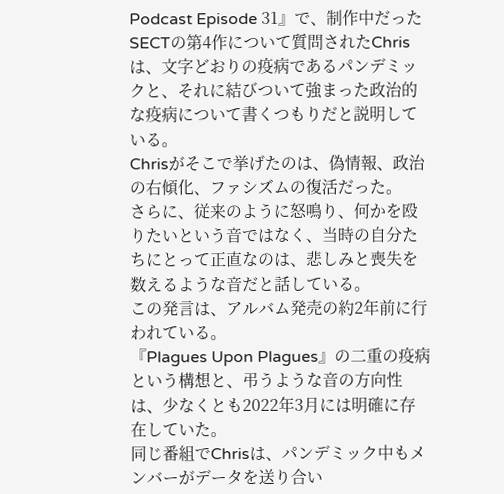Podcast Episode 31』で、制作中だったSECTの第4作について質問されたChrisは、文字どおりの疫病であるパンデミックと、それに結びついて強まった政治的な疫病について書くつもりだと説明している。
Chrisがそこで挙げたのは、偽情報、政治の右傾化、ファシズムの復活だった。
さらに、従来のように怒鳴り、何かを殴りたいという音ではなく、当時の自分たちにとって正直なのは、悲しみと喪失を数えるような音だと話している。
この発言は、アルバム発売の約2年前に行われている。
『Plagues Upon Plagues』の二重の疫病という構想と、弔うような音の方向性は、少なくとも2022年3月には明確に存在していた。
同じ番組でChrisは、パンデミック中もメンバーがデータを送り合い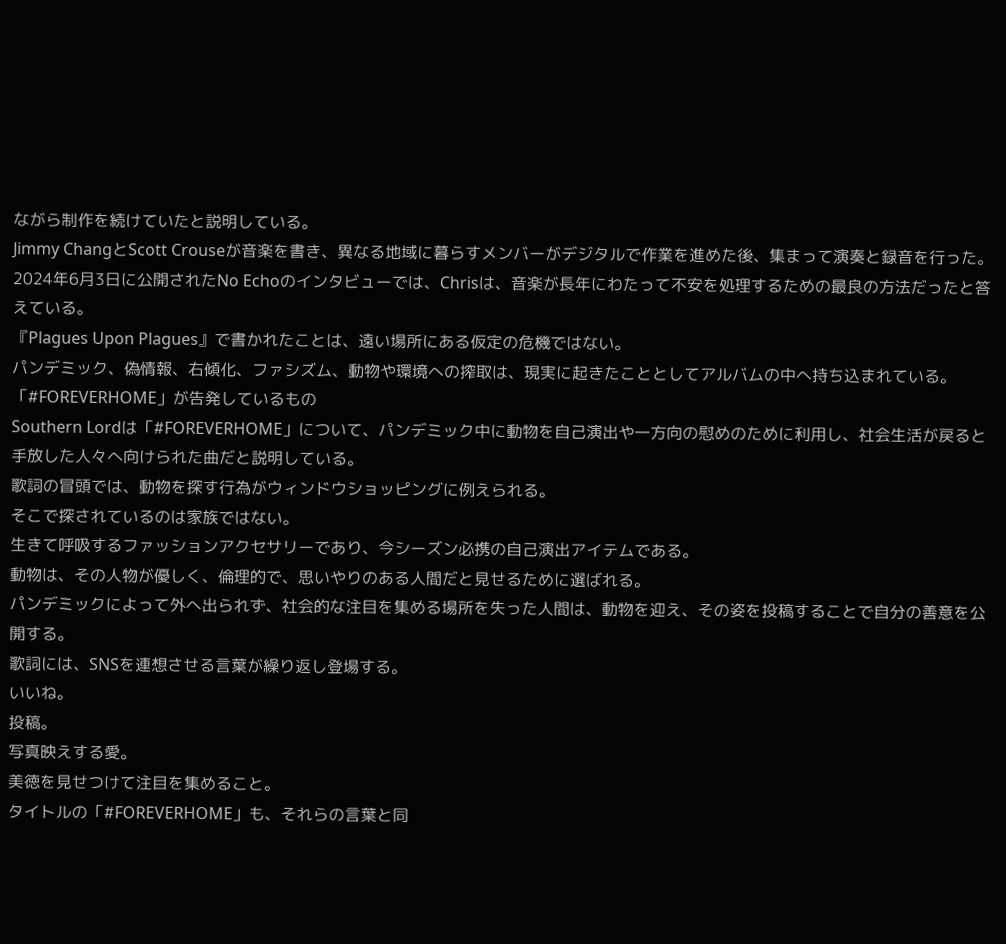ながら制作を続けていたと説明している。
Jimmy ChangとScott Crouseが音楽を書き、異なる地域に暮らすメンバーがデジタルで作業を進めた後、集まって演奏と録音を行った。
2024年6月3日に公開されたNo Echoのインタビューでは、Chrisは、音楽が長年にわたって不安を処理するための最良の方法だったと答えている。
『Plagues Upon Plagues』で書かれたことは、遠い場所にある仮定の危機ではない。
パンデミック、偽情報、右傾化、ファシズム、動物や環境への搾取は、現実に起きたこととしてアルバムの中へ持ち込まれている。
「#FOREVERHOME」が告発しているもの
Southern Lordは「#FOREVERHOME」について、パンデミック中に動物を自己演出や一方向の慰めのために利用し、社会生活が戻ると手放した人々へ向けられた曲だと説明している。
歌詞の冒頭では、動物を探す行為がウィンドウショッピングに例えられる。
そこで探されているのは家族ではない。
生きて呼吸するファッションアクセサリーであり、今シーズン必携の自己演出アイテムである。
動物は、その人物が優しく、倫理的で、思いやりのある人間だと見せるために選ばれる。
パンデミックによって外へ出られず、社会的な注目を集める場所を失った人間は、動物を迎え、その姿を投稿することで自分の善意を公開する。
歌詞には、SNSを連想させる言葉が繰り返し登場する。
いいね。
投稿。
写真映えする愛。
美徳を見せつけて注目を集めること。
タイトルの「#FOREVERHOME」も、それらの言葉と同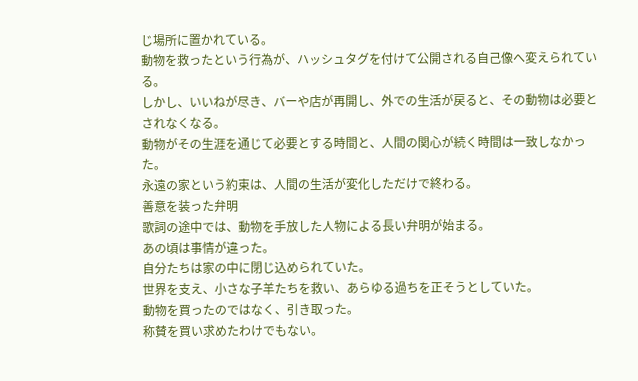じ場所に置かれている。
動物を救ったという行為が、ハッシュタグを付けて公開される自己像へ変えられている。
しかし、いいねが尽き、バーや店が再開し、外での生活が戻ると、その動物は必要とされなくなる。
動物がその生涯を通じて必要とする時間と、人間の関心が続く時間は一致しなかった。
永遠の家という約束は、人間の生活が変化しただけで終わる。
善意を装った弁明
歌詞の途中では、動物を手放した人物による長い弁明が始まる。
あの頃は事情が違った。
自分たちは家の中に閉じ込められていた。
世界を支え、小さな子羊たちを救い、あらゆる過ちを正そうとしていた。
動物を買ったのではなく、引き取った。
称賛を買い求めたわけでもない。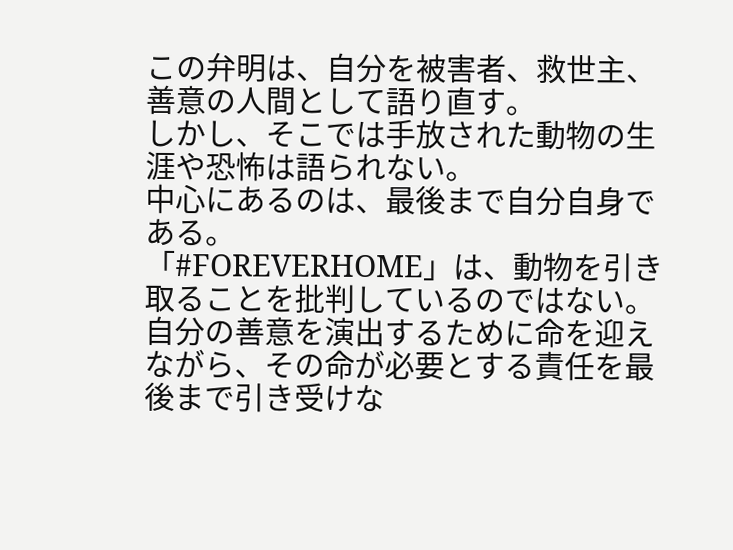この弁明は、自分を被害者、救世主、善意の人間として語り直す。
しかし、そこでは手放された動物の生涯や恐怖は語られない。
中心にあるのは、最後まで自分自身である。
「#FOREVERHOME」は、動物を引き取ることを批判しているのではない。
自分の善意を演出するために命を迎えながら、その命が必要とする責任を最後まで引き受けな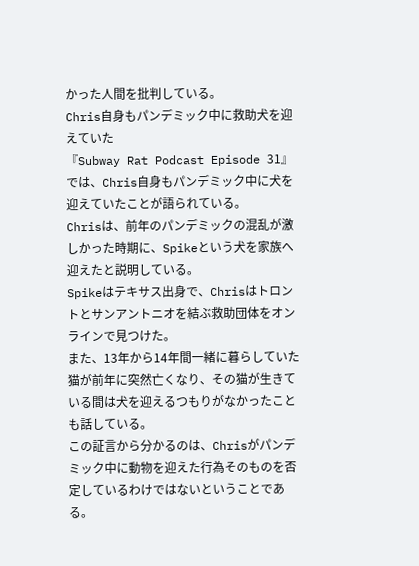かった人間を批判している。
Chris自身もパンデミック中に救助犬を迎えていた
『Subway Rat Podcast Episode 31』では、Chris自身もパンデミック中に犬を迎えていたことが語られている。
Chrisは、前年のパンデミックの混乱が激しかった時期に、Spikeという犬を家族へ迎えたと説明している。
Spikeはテキサス出身で、Chrisはトロントとサンアントニオを結ぶ救助団体をオンラインで見つけた。
また、13年から14年間一緒に暮らしていた猫が前年に突然亡くなり、その猫が生きている間は犬を迎えるつもりがなかったことも話している。
この証言から分かるのは、Chrisがパンデミック中に動物を迎えた行為そのものを否定しているわけではないということである。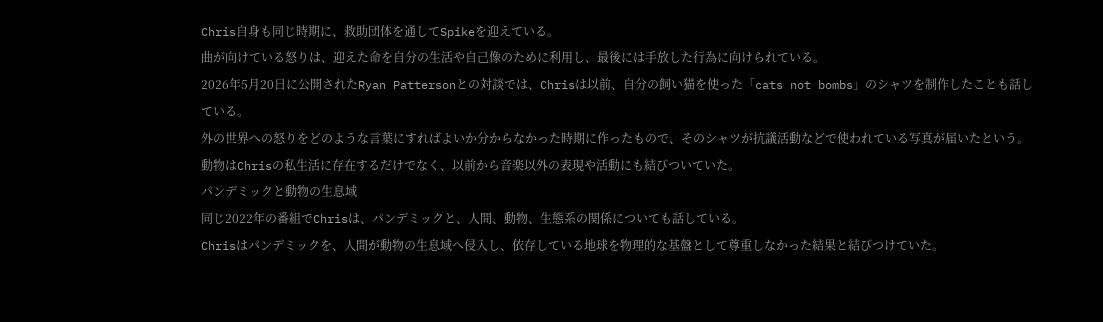Chris自身も同じ時期に、救助団体を通してSpikeを迎えている。
曲が向けている怒りは、迎えた命を自分の生活や自己像のために利用し、最後には手放した行為に向けられている。
2026年5月20日に公開されたRyan Pattersonとの対談では、Chrisは以前、自分の飼い猫を使った「cats not bombs」のシャツを制作したことも話している。
外の世界への怒りをどのような言葉にすればよいか分からなかった時期に作ったもので、そのシャツが抗議活動などで使われている写真が届いたという。
動物はChrisの私生活に存在するだけでなく、以前から音楽以外の表現や活動にも結びついていた。
パンデミックと動物の生息域
同じ2022年の番組でChrisは、パンデミックと、人間、動物、生態系の関係についても話している。
Chrisはパンデミックを、人間が動物の生息域へ侵入し、依存している地球を物理的な基盤として尊重しなかった結果と結びつけていた。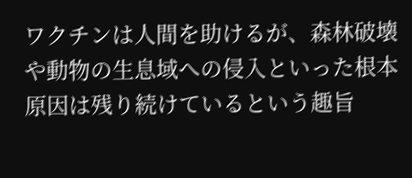ワクチンは人間を助けるが、森林破壊や動物の生息域への侵入といった根本原因は残り続けているという趣旨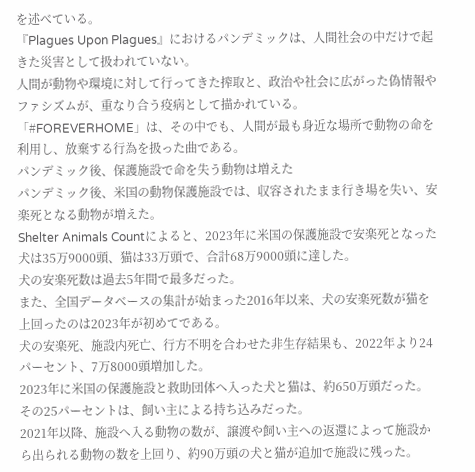を述べている。
『Plagues Upon Plagues』におけるパンデミックは、人間社会の中だけで起きた災害として扱われていない。
人間が動物や環境に対して行ってきた搾取と、政治や社会に広がった偽情報やファシズムが、重なり合う疫病として描かれている。
「#FOREVERHOME」は、その中でも、人間が最も身近な場所で動物の命を利用し、放棄する行為を扱った曲である。
パンデミック後、保護施設で命を失う動物は増えた
パンデミック後、米国の動物保護施設では、収容されたまま行き場を失い、安楽死となる動物が増えた。
Shelter Animals Countによると、2023年に米国の保護施設で安楽死となった犬は35万9000頭、猫は33万頭で、合計68万9000頭に達した。
犬の安楽死数は過去5年間で最多だった。
また、全国データベースの集計が始まった2016年以来、犬の安楽死数が猫を上回ったのは2023年が初めてである。
犬の安楽死、施設内死亡、行方不明を合わせた非生存結果も、2022年より24パーセント、7万8000頭増加した。
2023年に米国の保護施設と救助団体へ入った犬と猫は、約650万頭だった。
その25パーセントは、飼い主による持ち込みだった。
2021年以降、施設へ入る動物の数が、譲渡や飼い主への返還によって施設から出られる動物の数を上回り、約90万頭の犬と猫が追加で施設に残った。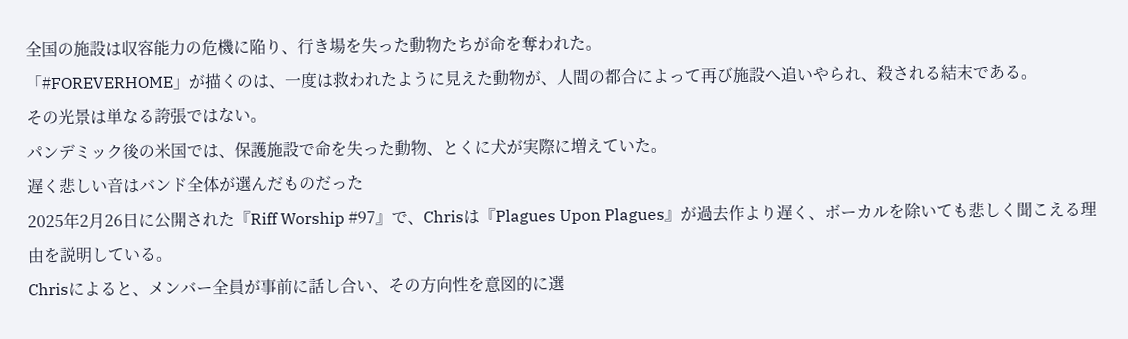全国の施設は収容能力の危機に陥り、行き場を失った動物たちが命を奪われた。
「#FOREVERHOME」が描くのは、一度は救われたように見えた動物が、人間の都合によって再び施設へ追いやられ、殺される結末である。
その光景は単なる誇張ではない。
パンデミック後の米国では、保護施設で命を失った動物、とくに犬が実際に増えていた。
遅く悲しい音はバンド全体が選んだものだった
2025年2月26日に公開された『Riff Worship #97』で、Chrisは『Plagues Upon Plagues』が過去作より遅く、ボーカルを除いても悲しく聞こえる理由を説明している。
Chrisによると、メンバー全員が事前に話し合い、その方向性を意図的に選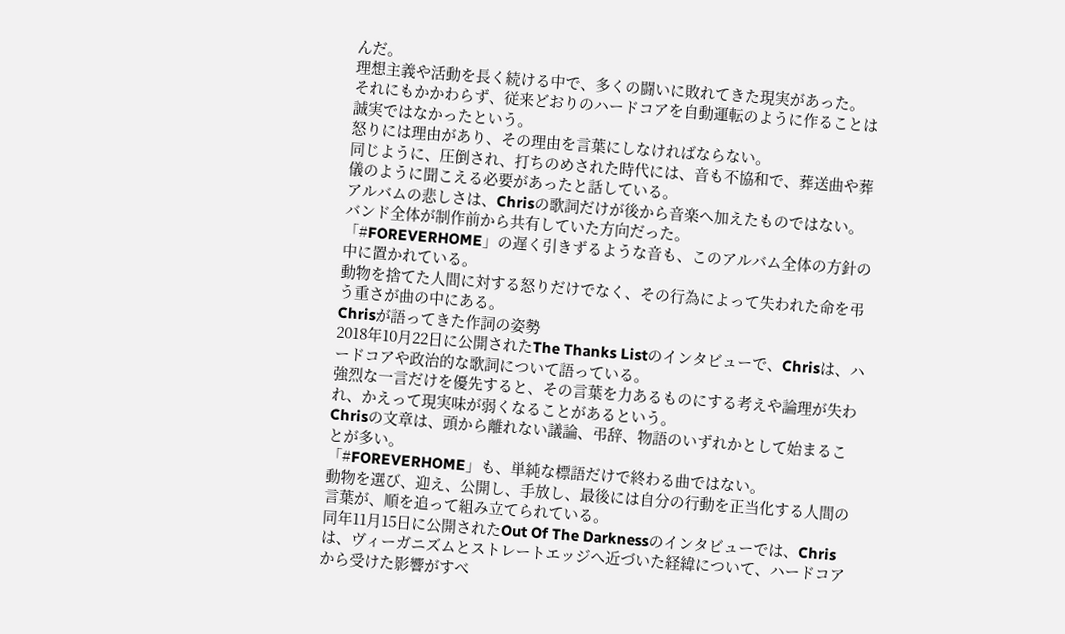んだ。
理想主義や活動を長く続ける中で、多くの闘いに敗れてきた現実があった。
それにもかかわらず、従来どおりのハードコアを自動運転のように作ることは誠実ではなかったという。
怒りには理由があり、その理由を言葉にしなければならない。
同じように、圧倒され、打ちのめされた時代には、音も不協和で、葬送曲や葬儀のように聞こえる必要があったと話している。
アルバムの悲しさは、Chrisの歌詞だけが後から音楽へ加えたものではない。
バンド全体が制作前から共有していた方向だった。
「#FOREVERHOME」の遅く引きずるような音も、このアルバム全体の方針の中に置かれている。
動物を捨てた人間に対する怒りだけでなく、その行為によって失われた命を弔う重さが曲の中にある。
Chrisが語ってきた作詞の姿勢
2018年10月22日に公開されたThe Thanks Listのインタビューで、Chrisは、ハードコアや政治的な歌詞について語っている。
強烈な一言だけを優先すると、その言葉を力あるものにする考えや論理が失われ、かえって現実味が弱くなることがあるという。
Chrisの文章は、頭から離れない議論、弔辞、物語のいずれかとして始まることが多い。
「#FOREVERHOME」も、単純な標語だけで終わる曲ではない。
動物を選び、迎え、公開し、手放し、最後には自分の行動を正当化する人間の言葉が、順を追って組み立てられている。
同年11月15日に公開されたOut Of The Darknessのインタビューでは、Chrisは、ヴィーガニズムとストレートエッジへ近づいた経緯について、ハードコアから受けた影響がすべ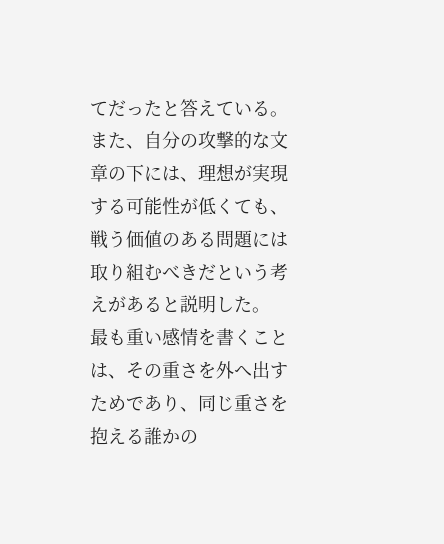てだったと答えている。
また、自分の攻撃的な文章の下には、理想が実現する可能性が低くても、戦う価値のある問題には取り組むべきだという考えがあると説明した。
最も重い感情を書くことは、その重さを外へ出すためであり、同じ重さを抱える誰かの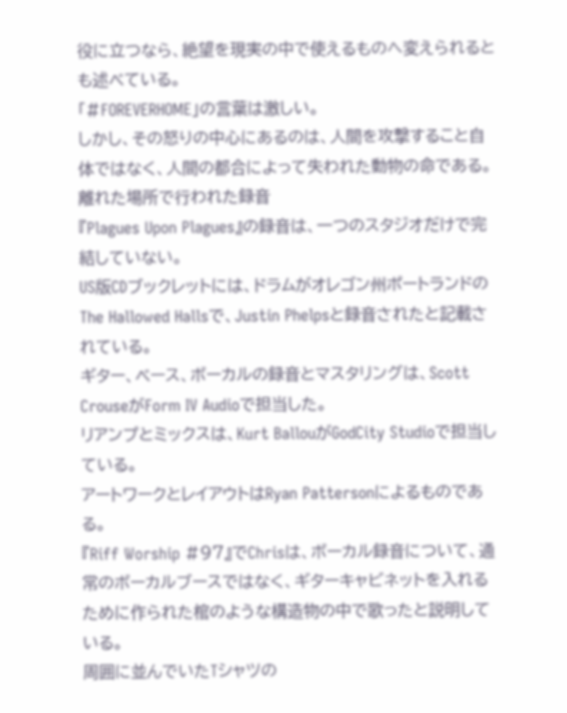役に立つなら、絶望を現実の中で使えるものへ変えられるとも述べている。
「#FOREVERHOME」の言葉は激しい。
しかし、その怒りの中心にあるのは、人間を攻撃すること自体ではなく、人間の都合によって失われた動物の命である。
離れた場所で行われた録音
『Plagues Upon Plagues』の録音は、一つのスタジオだけで完結していない。
US版CDブックレットには、ドラムがオレゴン州ポートランドのThe Hallowed Hallsで、Justin Phelpsと録音されたと記載されている。
ギター、ベース、ボーカルの録音とマスタリングは、Scott CrouseがForm IV Audioで担当した。
リアンプとミックスは、Kurt BallouがGodCity Studioで担当している。
アートワークとレイアウトはRyan Pattersonによるものである。
『Riff Worship #97』でChrisは、ボーカル録音について、通常のボーカルブースではなく、ギターキャビネットを入れるために作られた棺のような構造物の中で歌ったと説明している。
周囲に並んでいたTシャツの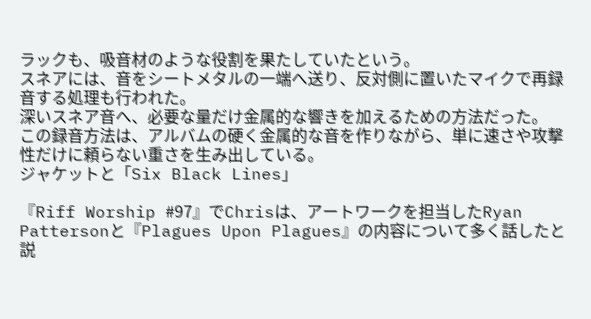ラックも、吸音材のような役割を果たしていたという。
スネアには、音をシートメタルの一端へ送り、反対側に置いたマイクで再録音する処理も行われた。
深いスネア音へ、必要な量だけ金属的な響きを加えるための方法だった。
この録音方法は、アルバムの硬く金属的な音を作りながら、単に速さや攻撃性だけに頼らない重さを生み出している。
ジャケットと「Six Black Lines」

『Riff Worship #97』でChrisは、アートワークを担当したRyan Pattersonと『Plagues Upon Plagues』の内容について多く話したと説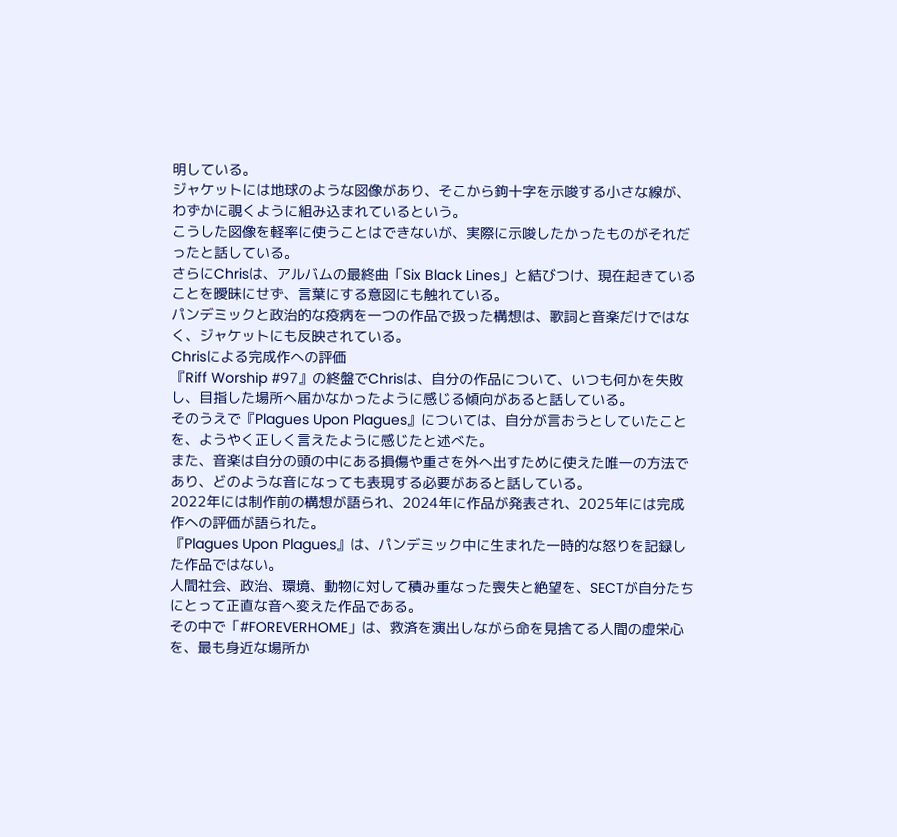明している。
ジャケットには地球のような図像があり、そこから鉤十字を示唆する小さな線が、わずかに覗くように組み込まれているという。
こうした図像を軽率に使うことはできないが、実際に示唆したかったものがそれだったと話している。
さらにChrisは、アルバムの最終曲「Six Black Lines」と結びつけ、現在起きていることを曖昧にせず、言葉にする意図にも触れている。
パンデミックと政治的な疫病を一つの作品で扱った構想は、歌詞と音楽だけではなく、ジャケットにも反映されている。
Chrisによる完成作への評価
『Riff Worship #97』の終盤でChrisは、自分の作品について、いつも何かを失敗し、目指した場所へ届かなかったように感じる傾向があると話している。
そのうえで『Plagues Upon Plagues』については、自分が言おうとしていたことを、ようやく正しく言えたように感じたと述べた。
また、音楽は自分の頭の中にある損傷や重さを外へ出すために使えた唯一の方法であり、どのような音になっても表現する必要があると話している。
2022年には制作前の構想が語られ、2024年に作品が発表され、2025年には完成作への評価が語られた。
『Plagues Upon Plagues』は、パンデミック中に生まれた一時的な怒りを記録した作品ではない。
人間社会、政治、環境、動物に対して積み重なった喪失と絶望を、SECTが自分たちにとって正直な音へ変えた作品である。
その中で「#FOREVERHOME」は、救済を演出しながら命を見捨てる人間の虚栄心を、最も身近な場所か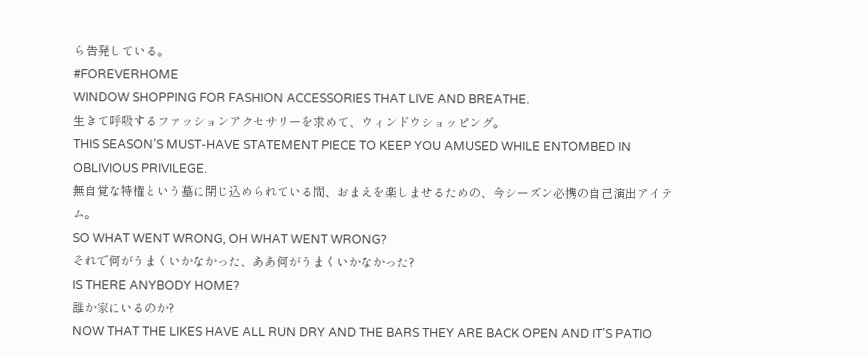ら告発している。
#FOREVERHOME
WINDOW SHOPPING FOR FASHION ACCESSORIES THAT LIVE AND BREATHE.
生きて呼吸するファッションアクセサリーを求めて、ウィンドウショッピング。
THIS SEASON’S MUST-HAVE STATEMENT PIECE TO KEEP YOU AMUSED WHILE ENTOMBED IN OBLIVIOUS PRIVILEGE.
無自覚な特権という墓に閉じ込められている間、おまえを楽しませるための、今シーズン必携の自己演出アイテム。
SO WHAT WENT WRONG, OH WHAT WENT WRONG?
それで何がうまくいかなかった、ああ何がうまくいかなかった?
IS THERE ANYBODY HOME?
誰か家にいるのか?
NOW THAT THE LIKES HAVE ALL RUN DRY AND THE BARS THEY ARE BACK OPEN AND IT’S PATIO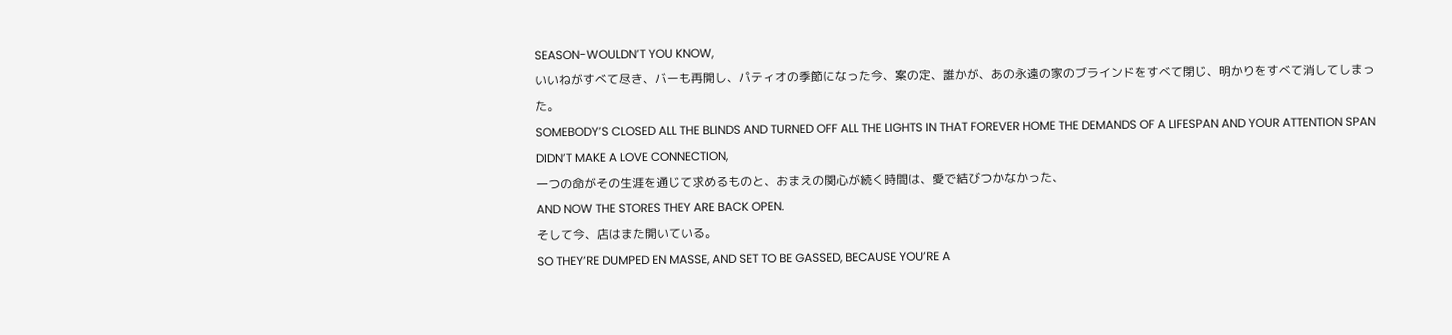SEASON-WOULDN’T YOU KNOW,
いいねがすべて尽き、バーも再開し、パティオの季節になった今、案の定、誰かが、あの永遠の家のブラインドをすべて閉じ、明かりをすべて消してしまった。
SOMEBODY’S CLOSED ALL THE BLINDS AND TURNED OFF ALL THE LIGHTS IN THAT FOREVER HOME THE DEMANDS OF A LIFESPAN AND YOUR ATTENTION SPAN DIDN’T MAKE A LOVE CONNECTION,
一つの命がその生涯を通じて求めるものと、おまえの関心が続く時間は、愛で結びつかなかった、
AND NOW THE STORES THEY ARE BACK OPEN.
そして今、店はまた開いている。
SO THEY’RE DUMPED EN MASSE, AND SET TO BE GASSED, BECAUSE YOU’RE A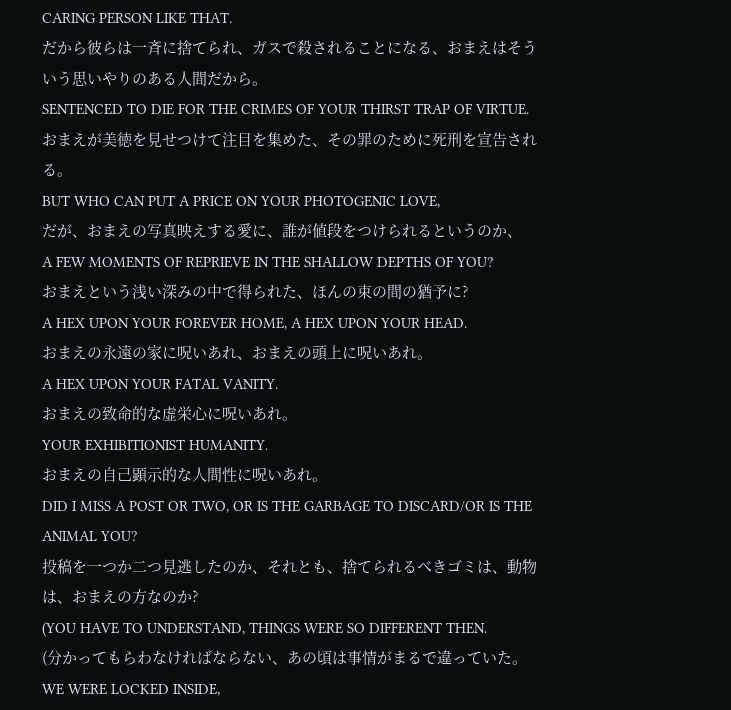CARING PERSON LIKE THAT.
だから彼らは一斉に捨てられ、ガスで殺されることになる、おまえはそういう思いやりのある人間だから。
SENTENCED TO DIE FOR THE CRIMES OF YOUR THIRST TRAP OF VIRTUE.
おまえが美徳を見せつけて注目を集めた、その罪のために死刑を宣告される。
BUT WHO CAN PUT A PRICE ON YOUR PHOTOGENIC LOVE,
だが、おまえの写真映えする愛に、誰が値段をつけられるというのか、
A FEW MOMENTS OF REPRIEVE IN THE SHALLOW DEPTHS OF YOU?
おまえという浅い深みの中で得られた、ほんの束の間の猶予に?
A HEX UPON YOUR FOREVER HOME, A HEX UPON YOUR HEAD.
おまえの永遠の家に呪いあれ、おまえの頭上に呪いあれ。
A HEX UPON YOUR FATAL VANITY.
おまえの致命的な虚栄心に呪いあれ。
YOUR EXHIBITIONIST HUMANITY.
おまえの自己顕示的な人間性に呪いあれ。
DID I MISS A POST OR TWO, OR IS THE GARBAGE TO DISCARD/OR IS THE ANIMAL YOU?
投稿を一つか二つ見逃したのか、それとも、捨てられるべきゴミは、動物は、おまえの方なのか?
(YOU HAVE TO UNDERSTAND, THINGS WERE SO DIFFERENT THEN.
(分かってもらわなければならない、あの頃は事情がまるで違っていた。
WE WERE LOCKED INSIDE,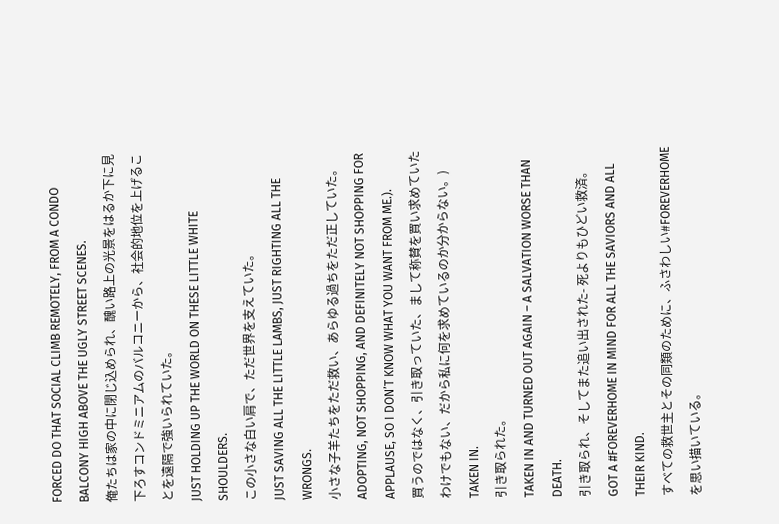FORCED DO THAT SOCIAL CLIMB REMOTELY, FROM A CONDO BALCONY HIGH ABOVE THE UGLY STREET SCENES.
俺たちは家の中に閉じ込められ、醜い路上の光景をはるか下に見下ろすコンドミニアムのバルコニーから、社会的地位を上げることを遠隔で強いられていた。
JUST HOLDING UP THE WORLD ON THESE LITTLE WHITE SHOULDERS.
この小さな白い肩で、ただ世界を支えていた。
JUST SAVING ALL THE LITTLE LAMBS, JUST RIGHTING ALL THE WRONGS.
小さな子羊たちをただ救い、あらゆる過ちをただ正していた。
ADOPTING, NOT SHOPPING, AND DEFINITELY NOT SHOPPING FOR APPLAUSE, SO I DON’T KNOW WHAT YOU WANT FROM ME.).
買うのではなく、引き取っていた、まして称賛を買い求めていたわけでもない、だから私に何を求めているのか分からない。)
TAKEN IN.
引き取られた。
TAKEN IN AND TURNED OUT AGAIN – A SALVATION WORSE THAN DEATH.
引き取られ、そしてまた追い出された- 死よりもひどい救済。
GOT A #FOREVERHOME IN MIND FOR ALL THE SAVIORS AND ALL THEIR KIND.
すべての救世主とその同類のために、ふさわしい#FOREVERHOMEを思い描いている。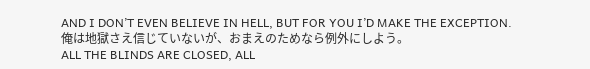AND I DON’T EVEN BELIEVE IN HELL, BUT FOR YOU I’D MAKE THE EXCEPTION.
俺は地獄さえ信じていないが、おまえのためなら例外にしよう。
ALL THE BLINDS ARE CLOSED, ALL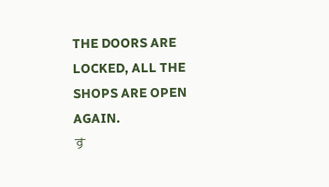THE DOORS ARE LOCKED, ALL THE SHOPS ARE OPEN AGAIN.
す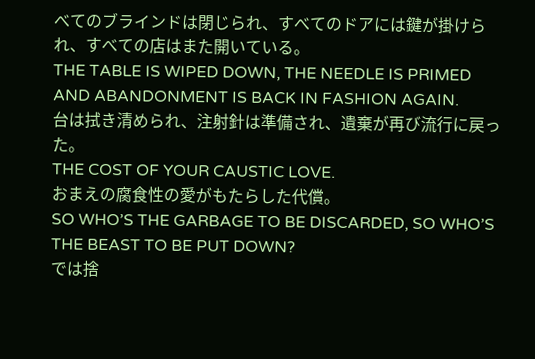べてのブラインドは閉じられ、すべてのドアには鍵が掛けられ、すべての店はまた開いている。
THE TABLE IS WIPED DOWN, THE NEEDLE IS PRIMED AND ABANDONMENT IS BACK IN FASHION AGAIN.
台は拭き清められ、注射針は準備され、遺棄が再び流行に戻った。
THE COST OF YOUR CAUSTIC LOVE.
おまえの腐食性の愛がもたらした代償。
SO WHO’S THE GARBAGE TO BE DISCARDED, SO WHO’S THE BEAST TO BE PUT DOWN?
では捨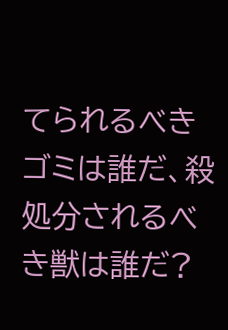てられるべきゴミは誰だ、殺処分されるべき獣は誰だ?